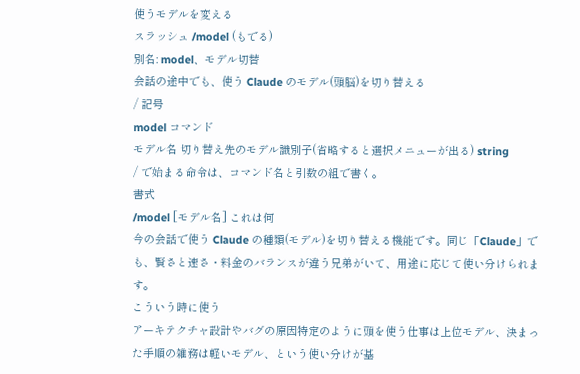使うモデルを変える
スラッシュ /model (もでる)
別名: model、モデル切替
会話の途中でも、使う Claude のモデル(頭脳)を切り替える
/ 記号
model コマンド
モデル名 切り替え先のモデル識別子(省略すると選択メニューが出る) string
/ で始まる命令は、コマンド名と引数の組で書く。
書式
/model [モデル名] これは何
今の会話で使う Claude の種類(モデル)を切り替える機能です。同じ「Claude」でも、賢さと速さ・料金のバランスが違う兄弟がいて、用途に応じて使い分けられます。
こういう時に使う
アーキテクチャ設計やバグの原因特定のように頭を使う仕事は上位モデル、決まった手順の雑務は軽いモデル、という使い分けが基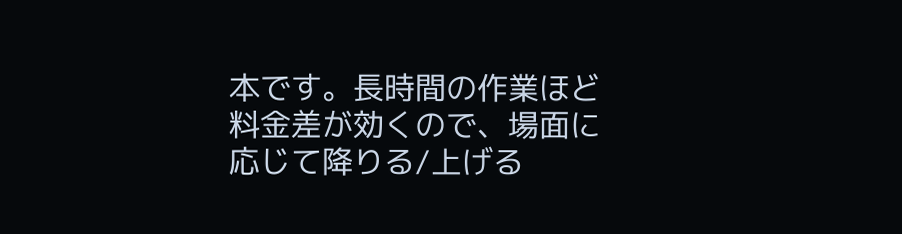本です。長時間の作業ほど料金差が効くので、場面に応じて降りる/上げる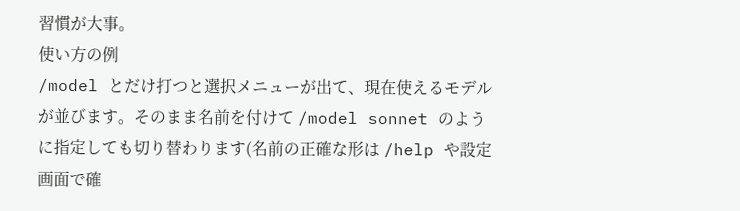習慣が大事。
使い方の例
/model とだけ打つと選択メニューが出て、現在使えるモデルが並びます。そのまま名前を付けて /model sonnet のように指定しても切り替わります(名前の正確な形は /help や設定画面で確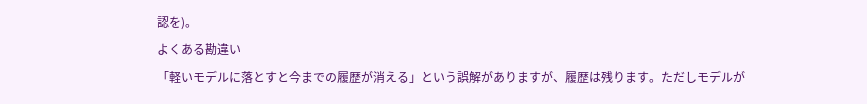認を)。
よくある勘違い
「軽いモデルに落とすと今までの履歴が消える」という誤解がありますが、履歴は残ります。ただしモデルが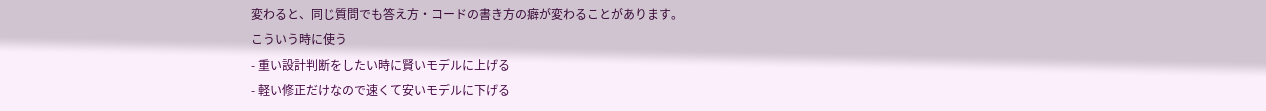変わると、同じ質問でも答え方・コードの書き方の癖が変わることがあります。
こういう時に使う
- 重い設計判断をしたい時に賢いモデルに上げる
- 軽い修正だけなので速くて安いモデルに下げる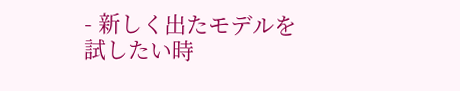- 新しく出たモデルを試したい時